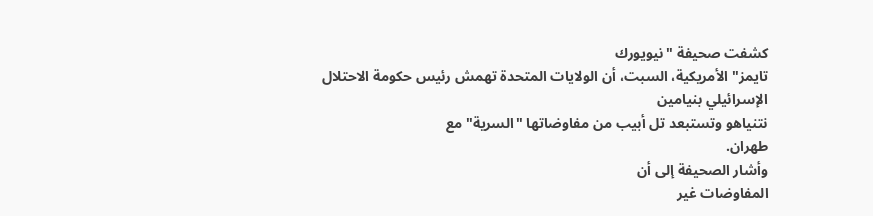كشفت صحيفة "نيويورك
تايمز" الأمريكية، السبت، أن الولايات المتحدة تهمش رئيس حكومة الاحتلال
الإسرائيلي بنيامين
نتنياهو وتستبعد تل أبيب من مفاوضاتها "السرية" مع
طهران.
وأشار الصحيفة إلى أن
المفاوضات غير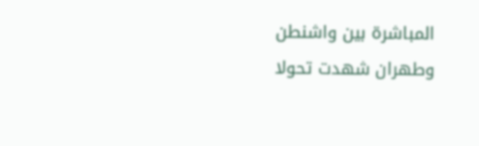المباشرة بين واشنطن وطهران شهدت تحولا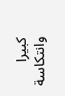كبيرا وانتكاسة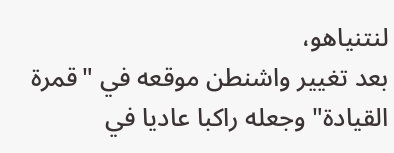لنتنياهو،
بعد تغيير واشنطن موقعه في "قمرة القيادة" وجعله راكبا عاديا في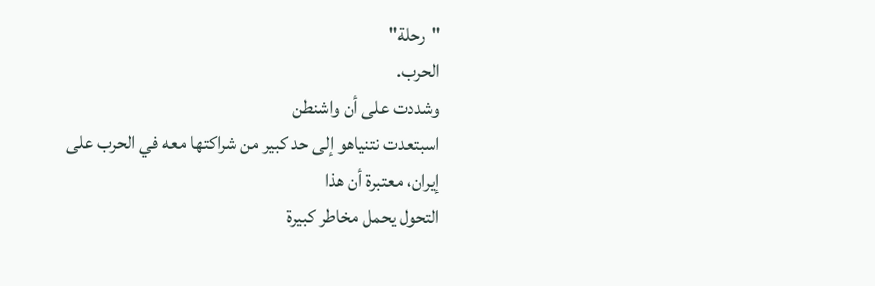"رحلة"
الحرب.
وشددت على أن واشنطن
اسبتعدت نتنياهو إلى حد كبير من شراكتها معه في الحرب على
إيران، معتبرة أن هذا
التحول يحمل مخاطر كبيرة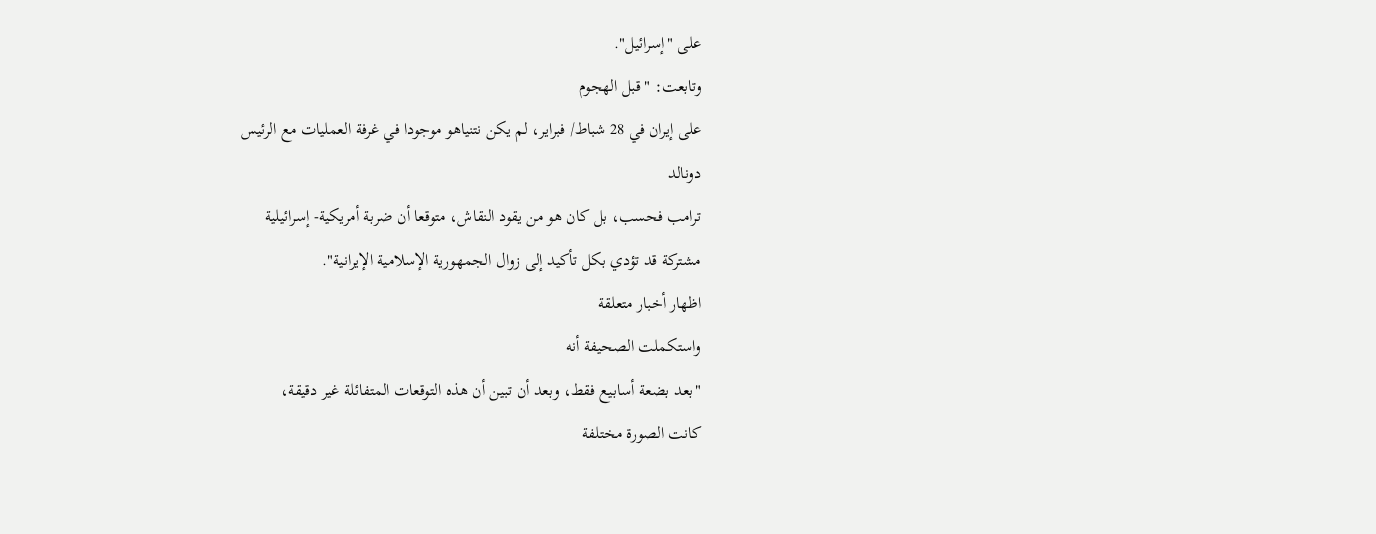على "إسرائيل".
وتابعت: "قبل الهجوم
على إيران في 28 شباط/ فبراير، لم يكن نتنياهو موجودا في غرفة العمليات مع الرئيس
دونالد
ترامب فحسب، بل كان هو من يقود النقاش، متوقعا أن ضربة أمريكية- إسرائيلية
مشتركة قد تؤدي بكل تأكيد إلى زوال الجمهورية الإسلامية الإيرانية".
اظهار أخبار متعلقة
واستكملت الصحيفة أنه
"بعد بضعة أسابيع فقط، وبعد أن تبين أن هذه التوقعات المتفائلة غير دقيقة،
كانت الصورة مختلفة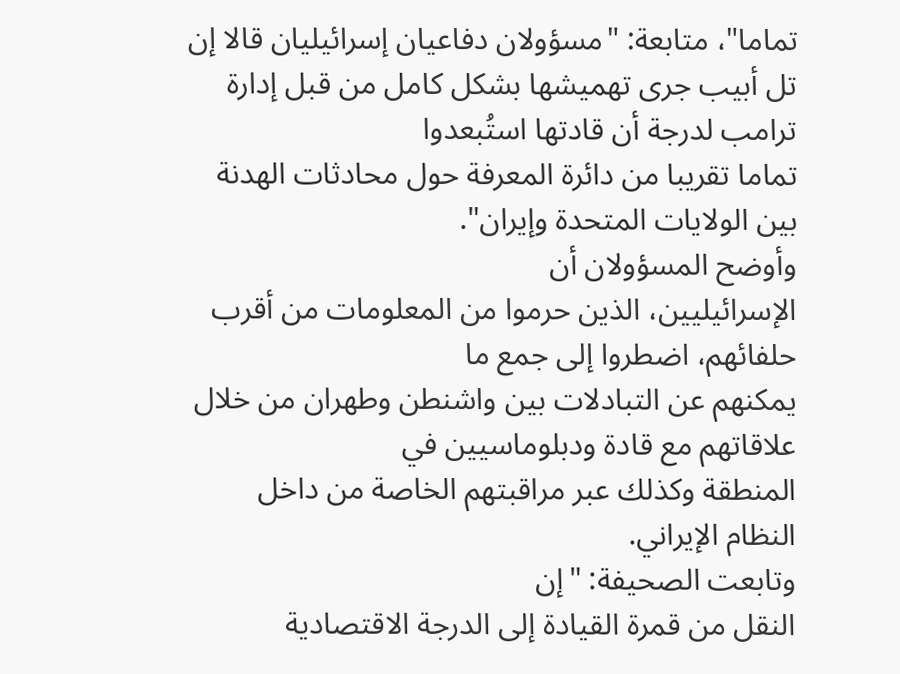تماما"، متابعة: "مسؤولان دفاعيان إسرائيليان قالا إن
تل أبيب جرى تهميشها بشكل كامل من قبل إدارة ترامب لدرجة أن قادتها استُبعدوا
تماما تقريبا من دائرة المعرفة حول محادثات الهدنة بين الولايات المتحدة وإيران".
وأوضح المسؤولان أن
الإسرائيليين، الذين حرموا من المعلومات من أقرب حلفائهم، اضطروا إلى جمع ما
يمكنهم عن التبادلات بين واشنطن وطهران من خلال علاقاتهم مع قادة ودبلوماسيين في
المنطقة وكذلك عبر مراقبتهم الخاصة من داخل النظام الإيراني.
وتابعت الصحيفة: "إن
النقل من قمرة القيادة إلى الدرجة الاقتصادية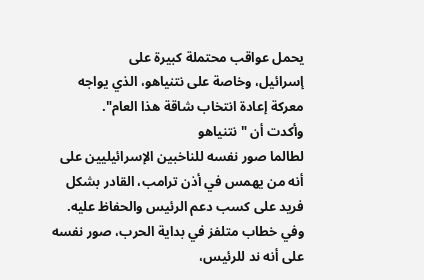يحمل عواقب محتملة كبيرة على
إسرائيل، وخاصة على نتنياهو، الذي يواجه معركة إعادة انتخاب شاقة هذا العام".
وأكدت أن "نتنياهو
لطالما صور نفسه للناخبين الإسرائيليين على أنه من يهمس في أذن ترامب، القادر بشكل
فريد على كسب دعم الرئيس والحفاظ عليه. وفي خطاب متلفز في بداية الحرب، صور نفسه
على أنه ند للرئيس،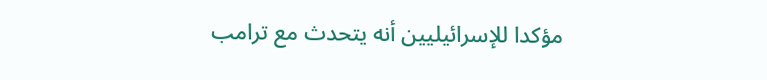مؤكدا للإسرائيليين أنه يتحدث مع ترامب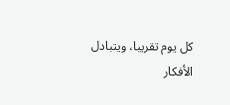كل يوم تقريبا، ويتبادل
الأفكار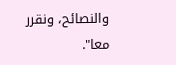والنصائح، ونقرر معا".